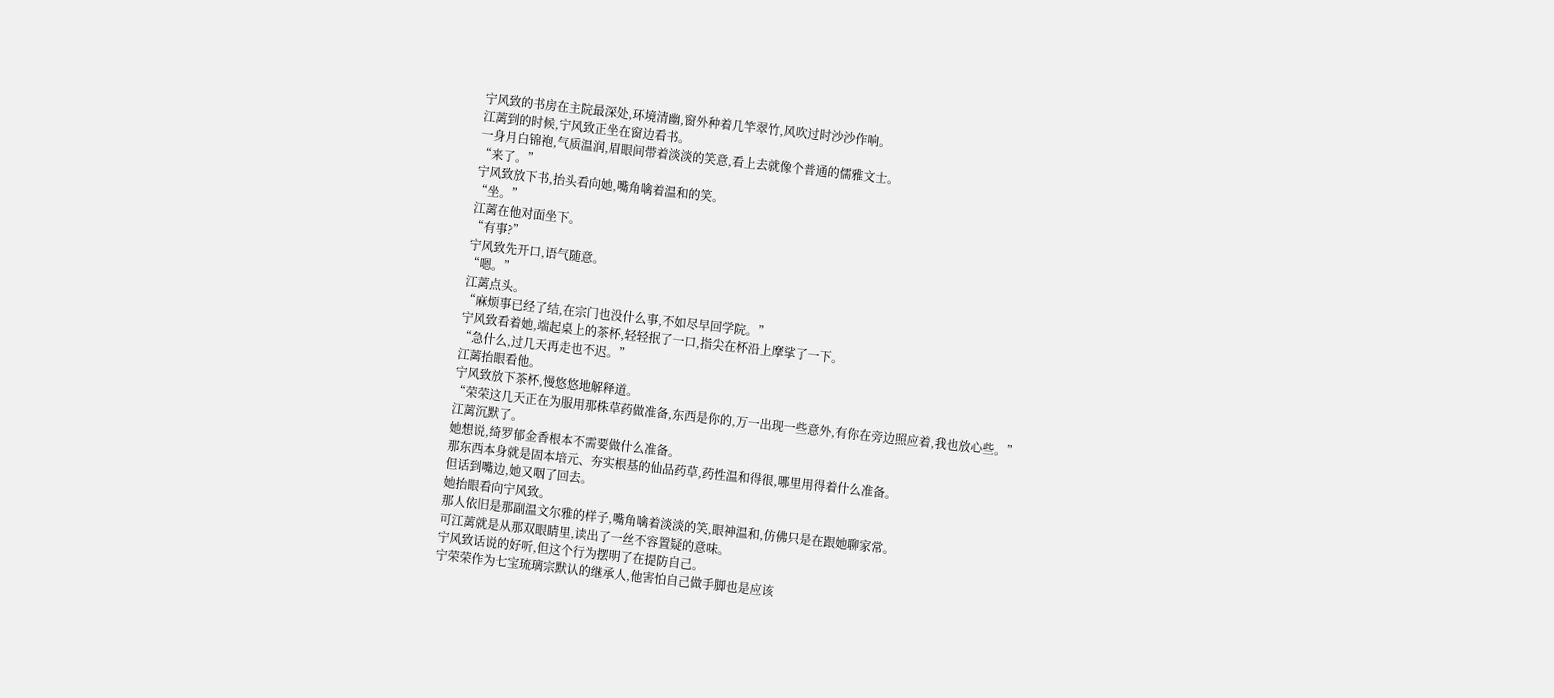宁风致的书房在主院最深处,环境清幽,窗外种着几竿翠竹,风吹过时沙沙作响。
江蓠到的时候,宁风致正坐在窗边看书。
一身月白锦袍,气质温润,眉眼间带着淡淡的笑意,看上去就像个普通的儒雅文士。
“来了。”
宁风致放下书,抬头看向她,嘴角噙着温和的笑。
“坐。”
江蓠在他对面坐下。
“有事?”
宁风致先开口,语气随意。
“嗯。”
江蓠点头。
“麻烦事已经了结,在宗门也没什么事,不如尽早回学院。”
宁风致看着她,端起桌上的茶杯,轻轻抿了一口,指尖在杯沿上摩挲了一下。
“急什么,过几天再走也不迟。”
江蓠抬眼看他。
宁风致放下茶杯,慢悠悠地解释道。
“荣荣这几天正在为服用那株草药做准备,东西是你的,万一出现一些意外,有你在旁边照应着,我也放心些。”
江蓠沉默了。
她想说,绮罗郁金香根本不需要做什么准备。
那东西本身就是固本培元、夯实根基的仙品药草,药性温和得很,哪里用得着什么准备。
但话到嘴边,她又咽了回去。
她抬眼看向宁风致。
那人依旧是那副温文尔雅的样子,嘴角噙着淡淡的笑,眼神温和,仿佛只是在跟她聊家常。
可江蓠就是从那双眼睛里,读出了一丝不容置疑的意味。
宁风致话说的好听,但这个行为摆明了在提防自己。
宁荣荣作为七宝琉璃宗默认的继承人,他害怕自己做手脚也是应该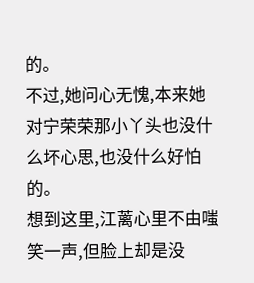的。
不过,她问心无愧,本来她对宁荣荣那小丫头也没什么坏心思,也没什么好怕的。
想到这里,江蓠心里不由嗤笑一声,但脸上却是没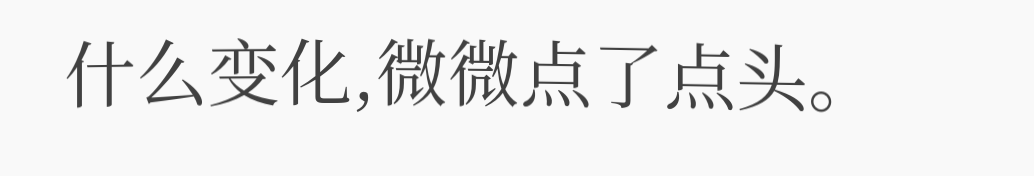什么变化,微微点了点头。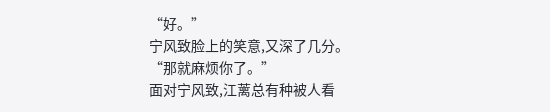“好。”
宁风致脸上的笑意,又深了几分。
“那就麻烦你了。”
面对宁风致,江蓠总有种被人看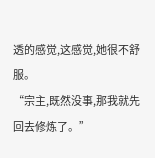透的感觉,这感觉,她很不舒服。
“宗主,既然没事,那我就先回去修炼了。”